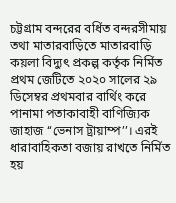চট্টগ্রাম বন্দরের বর্ধিত বন্দরসীমায় তথা মাতারবাড়িতে মাতারবাড়ি কয়লা বিদ্যুৎ প্রকল্প কর্তৃক নির্মিত প্রথম জেটিতে ২০২০ সালের ২৯ ডিসেম্বর প্রথমবার বার্থিং করে পানামা পতাকাবাহী বাণিজ্যিক জাহাজ ‘‘ভেনাস ট্রায়াম্প’’। এরই ধারাবাহিকতা বজায় রাখতে নির্মিত হয়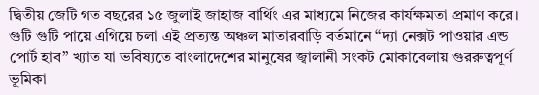দ্বিতীয় জেটি গত বছরের ১৫ জুলাই জাহাজ বার্থিং এর মাধ্যমে নিজের কার্যক্ষমতা প্রমাণ করে। গুটি গুটি পায়ে এগিয়ে চলা এই প্রত্যন্ত অঞ্চল মাতারবাড়ি বর্তমানে ‘‘দ্যা নেক্সট পাওয়ার এন্ড পোর্ট হাব’’ খ্যাত যা ভবিষ্যতে বাংলাদেশের মানুষের জ্বালানী সংকট মোকাবেলায় গুররুত্বপূর্ণ ভূমিকা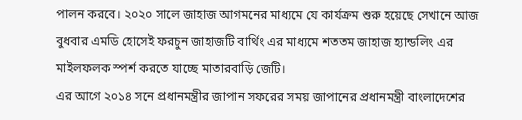পালন করবে। ২০২০ সালে জাহাজ আগমনের মাধ্যমে যে কার্যক্রম শুরু হয়েছে সেখানে আজ বুধবার এমডি হোসেই ফরচুন জাহাজটি বার্থিং এর মাধ্যমে শততম জাহাজ হ্যান্ডলিং এর মাইলফলক স্পর্শ করতে যাচ্ছে মাতারবাড়ি জেটি।
এর আগে ২০১৪ সনে প্রধানমন্ত্রীর জাপান সফরের সময় জাপানের প্রধানমন্ত্রী বাংলাদেশের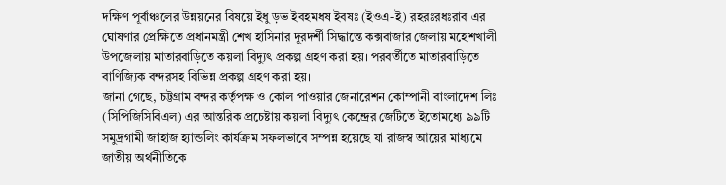দক্ষিণ পূর্বাঞ্চলের উন্নয়নের বিষয়ে ইধু ড়ভ ইবহমধষ ইবষঃ (ইওএ-ই) রহরঃরধঃরাব এর ঘোষণার প্রেক্ষিতে প্রধানমন্ত্রী শেখ হাসিনার দূরদর্শী সিদ্ধান্তে কক্সবাজার জেলায় মহেশখালী উপজেলায় মাতারবাড়িতে কয়লা বিদ্যুৎ প্রকল্প গ্রহণ করা হয়। পরবর্তীতে মাতারবাড়িতে বাণিজ্যিক বন্দরসহ বিভিন্ন প্রকল্প গ্রহণ করা হয়।
জানা গেছে, চট্টগ্রাম বন্দর কর্তৃপক্ষ ও কোল পাওয়ার জেনারেশন কোম্পানী বাংলাদেশ লিঃ (সিপিজিসিবিএল) এর আন্তরিক প্রচেষ্টায় কয়লা বিদ্যুৎ কেন্দ্রের জেটিতে ইতোমধ্যে ৯৯টি সমুদ্রগামী জাহাজ হ্যান্ডলিং কার্যক্রম সফলভাবে সম্পন্ন হয়েছে যা রাজস্ব আয়ের মাধ্যমে জাতীয় অর্থনীতিকে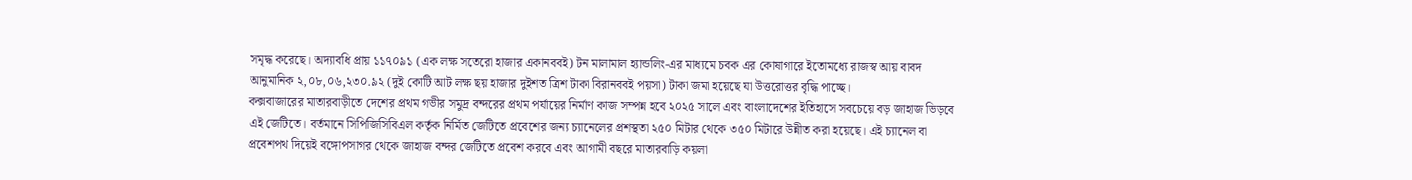সমৃদ্ধ করেছে। অদ্যাবধি প্রায় ১১৭০৯১ (এক লক্ষ সতেরো হাজার একানববই) টন মালামাল হ্যান্ডলিং-এর মাধ্যমে চবক এর কোষাগারে ইতোমধ্যে রাজস্ব আয় বাবদ আনুমানিক ২,০৮,০৬,২৩০.৯২ (দুই কোটি আট লক্ষ ছয় হাজার দুইশত ত্রিশ টাকা বিরানববই পয়সা) টাকা জমা হয়েছে যা উত্তরোত্তর বৃদ্ধি পাচ্ছে।
কক্সবাজারের মাতারবাড়ীতে দেশের প্রথম গভীর সমুদ্র বন্দরের প্রথম পর্যায়ের নির্মাণ কাজ সম্পন্ন হবে ২০২৫ সালে এবং বাংলাদেশের ইতিহাসে সবচেয়ে বড় জাহাজ ভিড়বে এই জেটিতে। বর্তমানে সিপিজিসিবিএল কর্তৃক নির্মিত জেটিতে প্রবেশের জন্য চ্যানেলের প্রশস্থতা ২৫০ মিটার থেকে ৩৫০ মিটারে উন্নীত করা হয়েছে। এই চ্যানেল বা প্রবেশপথ দিয়েই বঙ্গোপসাগর থেকে জাহাজ বন্দর জেটিতে প্রবেশ করবে এবং আগামী বছরে মাতারবাড়ি কয়লা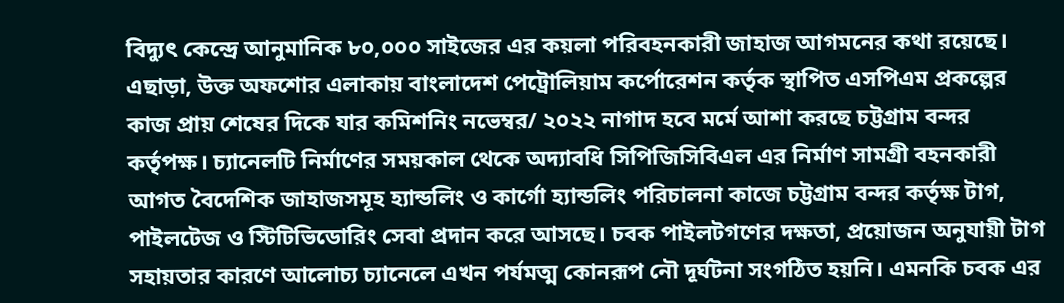বিদ্যুৎ কেন্দ্রে আনুমানিক ৮০,০০০ সাইজের এর কয়লা পরিবহনকারী জাহাজ আগমনের কথা রয়েছে।
এছাড়া, উক্ত অফশোর এলাকায় বাংলাদেশ পেট্রোলিয়াম কর্পোরেশন কর্তৃক স্থাপিত এসপিএম প্রকল্পের কাজ প্রায় শেষের দিকে যার কমিশনিং নভেম্বর/ ২০২২ নাগাদ হবে মর্মে আশা করছে চট্টগ্রাম বন্দর কর্তৃপক্ষ। চ্যানেলটি নির্মাণের সময়কাল থেকে অদ্যাবধি সিপিজিসিবিএল এর নির্মাণ সামগ্রী বহনকারী আগত বৈদেশিক জাহাজসমূহ হ্যান্ডলিং ও কার্গো হ্যান্ডলিং পরিচালনা কাজে চট্টগ্রাম বন্দর কর্তৃক্ষ টাগ, পাইলটেজ ও স্টিটিভিডোরিং সেবা প্রদান করে আসছে। চবক পাইলটগণের দক্ষতা, প্রয়োজন অনুযায়ী টাগ সহায়তার কারণে আলোচ্য চ্যানেলে এখন পর্যমত্ম কোনরূপ নৌ দূর্ঘটনা সংগঠিত হয়নি। এমনকি চবক এর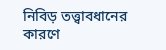নিবিড় তত্ত্বাবধানের কারণে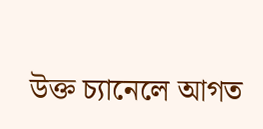উক্ত চ্যানেলে আগত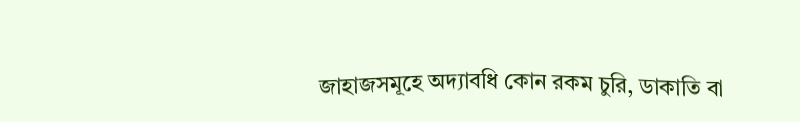জাহাজসমূহে অদ্যাবধি কোন রকম চুরি, ডাকাতি বা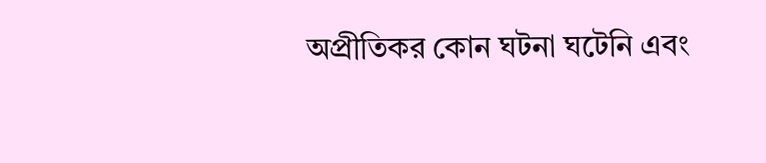অপ্রীতিকর কোন ঘটনা ঘটেনি এবং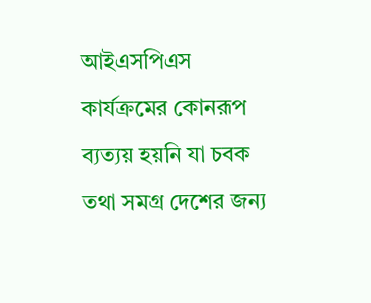আইএসপিএস কার্যক্রমের কোনরূপ ব্যত্যয় হয়নি যা চবক তথা সমগ্র দেশের জন্য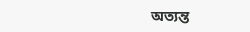অত্যন্ত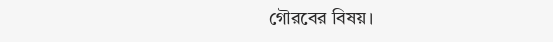গৌরবের বিষয়।